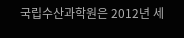국립수산과학원은 2012년 세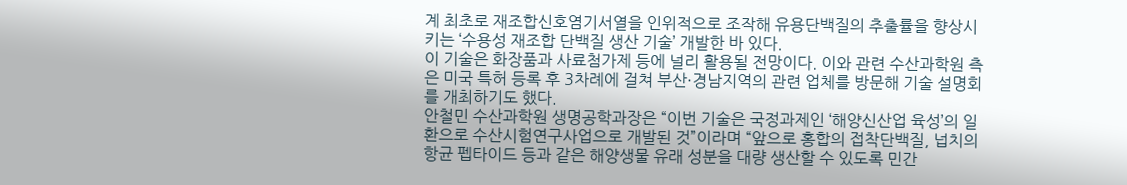계 최초로 재조합신호염기서열을 인위적으로 조작해 유용단백질의 추출률을 향상시키는 ‘수용성 재조합 단백질 생산 기술’ 개발한 바 있다.
이 기술은 화장품과 사료첨가제 등에 널리 활용될 전망이다. 이와 관련 수산과학원 측은 미국 특허 등록 후 3차례에 걸쳐 부산·경남지역의 관련 업체를 방문해 기술 설명회를 개최하기도 했다.
안철민 수산과학원 생명공학과장은 “이번 기술은 국정과제인 ‘해양신산업 육성’의 일환으로 수산시험연구사업으로 개발된 것”이라며 “앞으로 홍합의 접착단백질, 넙치의 항균 펩타이드 등과 같은 해양생물 유래 성분을 대량 생산할 수 있도록 민간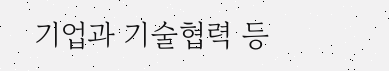기업과 기술협력 등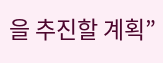을 추진할 계획”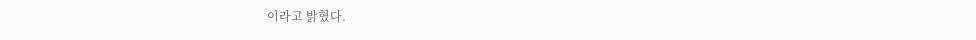이라고 밝혔다.